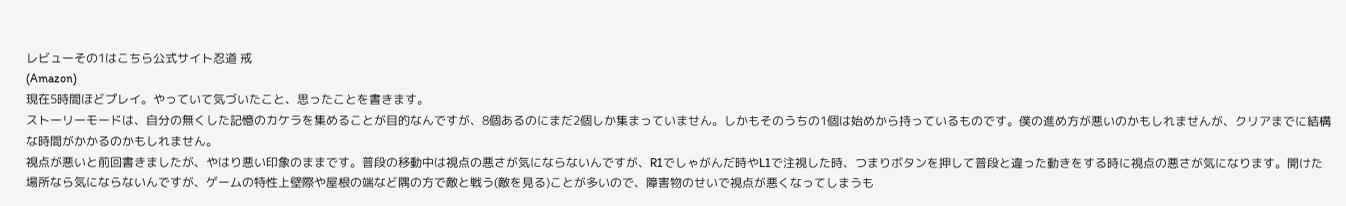レビューその1はこちら公式サイト忍道 戒
(Amazon)
現在5時間ほどプレイ。やっていて気づいたこと、思ったことを書きます。
ストーリーモードは、自分の無くした記憶のカケラを集めることが目的なんですが、8個あるのにまだ2個しか集まっていません。しかもそのうちの1個は始めから持っているものです。僕の進め方が悪いのかもしれませんが、クリアまでに結構な時間がかかるのかもしれません。
視点が悪いと前回書きましたが、やはり悪い印象のままです。普段の移動中は視点の悪さが気にならないんですが、R1でしゃがんだ時やL1で注視した時、つまりボタンを押して普段と違った動きをする時に視点の悪さが気になります。開けた場所なら気にならないんですが、ゲームの特性上壁際や屋根の端など隅の方で敵と戦う(敵を見る)ことが多いので、障害物のせいで視点が悪くなってしまうも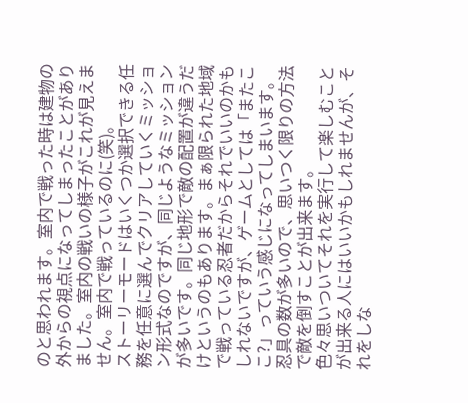のと思われます。室内で戦った時は建物の外からの視点になってしまったことがありました。室内の戦いの様子がこれが見えません。室内で戦っているのに(笑)。
ストーリーモードはいくつか選択できる任務を任意に選んでクリアしていくミッション形式なのですが、同じようなミッションが多いです。同じ地形で敵の配置が違うだけというのもあります。まぁ限られた地域で戦っている忍者だからそれでいいのかもしれないですが、ゲームとしては「またここ?」っていう感じになってしまいます。
忍具の数が多いので、思いつく限りの方法で敵を倒すことが出来ます。
色々思いついてそれを実行して楽しむことが出来る人にはいいかもしれませんが、それをしな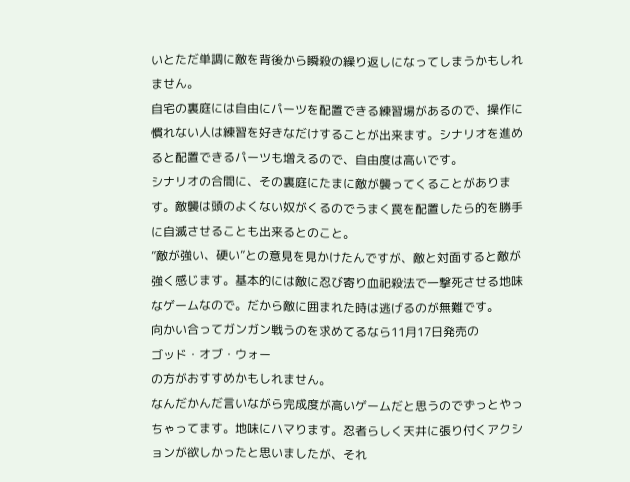いとただ単調に敵を背後から瞬殺の繰り返しになってしまうかもしれません。
自宅の裏庭には自由にパーツを配置できる練習場があるので、操作に慣れない人は練習を好きなだけすることが出来ます。シナリオを進めると配置できるパーツも増えるので、自由度は高いです。
シナリオの合間に、その裏庭にたまに敵が襲ってくることがあります。敵襲は頭のよくない奴がくるのでうまく罠を配置したら的を勝手に自滅させることも出来るとのこと。
”敵が強い、硬い”との意見を見かけたんですが、敵と対面すると敵が強く感じます。基本的には敵に忍び寄り血祀殺法で一撃死させる地味なゲームなので。だから敵に囲まれた時は逃げるのが無難です。
向かい合ってガンガン戦うのを求めてるなら11月17日発売の
ゴッド・オブ・ウォー
の方がおすすめかもしれません。
なんだかんだ言いながら完成度が高いゲームだと思うのでずっとやっちゃってます。地味にハマります。忍者らしく天井に張り付くアクションが欲しかったと思いましたが、それ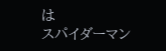は
スパイダーマン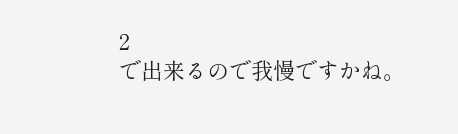2
で出来るので我慢ですかね。